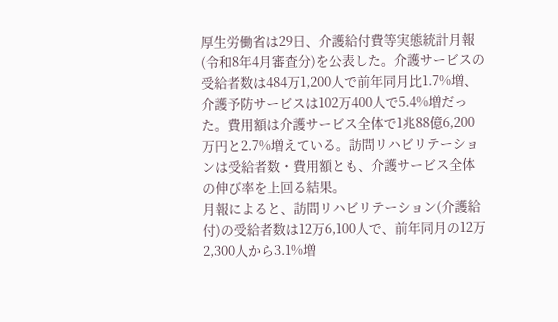厚生労働省は29日、介護給付費等実態統計月報(令和8年4月審査分)を公表した。介護サービスの受給者数は484万1,200人で前年同月比1.7%増、介護予防サービスは102万400人で5.4%増だった。費用額は介護サービス全体で1兆88億6,200万円と2.7%増えている。訪問リハビリテーションは受給者数・費用額とも、介護サービス全体の伸び率を上回る結果。
月報によると、訪問リハビリテーション(介護給付)の受給者数は12万6,100人で、前年同月の12万2,300人から3.1%増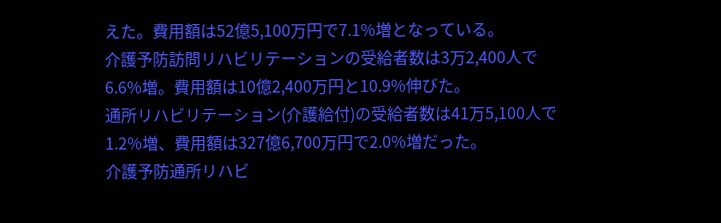えた。費用額は52億5,100万円で7.1%増となっている。
介護予防訪問リハビリテーションの受給者数は3万2,400人で6.6%増。費用額は10億2,400万円と10.9%伸びた。
通所リハビリテーション(介護給付)の受給者数は41万5,100人で1.2%増、費用額は327億6,700万円で2.0%増だった。
介護予防通所リハビ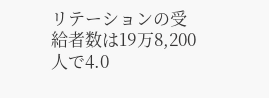リテーションの受給者数は19万8,200人で4.0